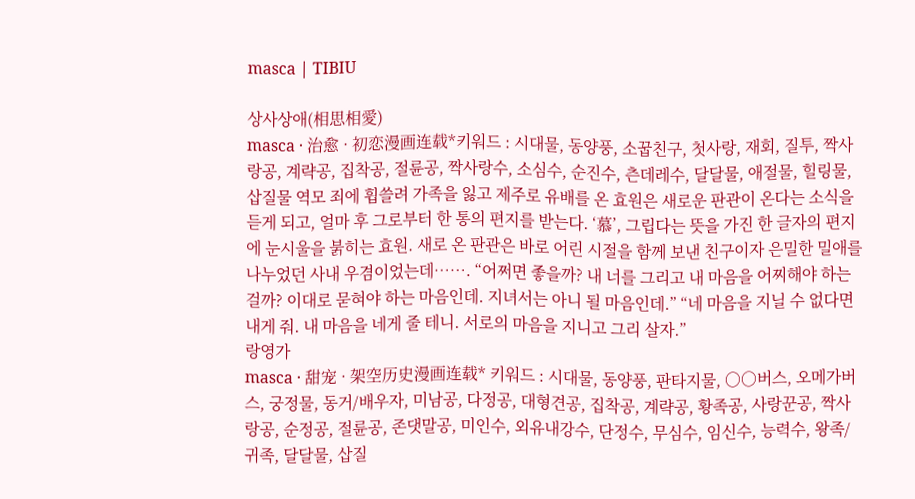masca | TIBIU

상사상애(相思相愛)
masca · 治愈 · 初恋漫画连载*키워드 : 시대물, 동양풍, 소꿉친구, 첫사랑, 재회, 질투, 짝사랑공, 계략공, 집착공, 절륜공, 짝사랑수, 소심수, 순진수, 츤데레수, 달달물, 애절물, 힐링물, 삽질물 역모 죄에 휩쓸려 가족을 잃고 제주로 유배를 온 효원은 새로운 판관이 온다는 소식을 듣게 되고, 얼마 후 그로부터 한 통의 편지를 받는다. ‘慕’, 그립다는 뜻을 가진 한 글자의 편지에 눈시울을 붉히는 효원. 새로 온 판관은 바로 어린 시절을 함께 보낸 친구이자 은밀한 밀애를 나누었던 사내 우겸이었는데……. “어쩌면 좋을까? 내 너를 그리고 내 마음을 어찌해야 하는 걸까? 이대로 묻혀야 하는 마음인데. 지녀서는 아니 될 마음인데.” “네 마음을 지닐 수 없다면 내게 줘. 내 마음을 네게 줄 테니. 서로의 마음을 지니고 그리 살자.”
랑영가
masca · 甜宠 · 架空历史漫画连载* 키워드 : 시대물, 동양풍, 판타지물, ○○버스, 오메가버스, 궁정물, 동거/배우자, 미남공, 다정공, 대형견공, 집착공, 계략공, 황족공, 사랑꾼공, 짝사랑공, 순정공, 절륜공, 존댓말공, 미인수, 외유내강수, 단정수, 무심수, 임신수, 능력수, 왕족/귀족, 달달물, 삽질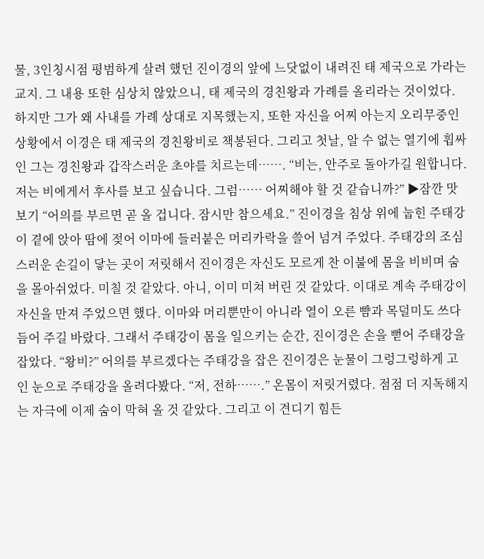물, 3인칭시점 평범하게 살려 했던 진이경의 앞에 느닷없이 내려진 태 제국으로 가라는 교지. 그 내용 또한 심상치 않았으니, 태 제국의 경친왕과 가례를 올리라는 것이었다. 하지만 그가 왜 사내를 가례 상대로 지목했는지, 또한 자신을 어찌 아는지 오리무중인 상황에서 이경은 태 제국의 경친왕비로 책봉된다. 그리고 첫날, 알 수 없는 열기에 휩싸인 그는 경친왕과 갑작스러운 초야를 치르는데……. “비는, 안주로 돌아가길 원합니다. 저는 비에게서 후사를 보고 싶습니다. 그럼…… 어찌해야 할 것 같습니까?” ▶잠깐 맛보기 “어의를 부르면 곧 올 겁니다. 잠시만 참으세요.” 진이경을 침상 위에 눕힌 주태강이 곁에 앉아 땀에 젖어 이마에 들러붙은 머리카락을 쓸어 넘겨 주었다. 주태강의 조심스러운 손길이 닿는 곳이 저릿해서 진이경은 자신도 모르게 찬 이불에 몸을 비비며 숨을 몰아쉬었다. 미칠 것 같았다. 아니, 이미 미쳐 버린 것 같았다. 이대로 계속 주태강이 자신을 만져 주었으면 했다. 이마와 머리뿐만이 아니라 열이 오른 뺨과 목덜미도 쓰다듬어 주길 바랐다. 그래서 주태강이 몸을 일으키는 순간, 진이경은 손을 뻗어 주태강을 잡았다. “왕비?” 어의를 부르겠다는 주태강을 잡은 진이경은 눈물이 그렁그렁하게 고인 눈으로 주태강을 올려다봤다. “저, 전하…….” 온몸이 저릿거렸다. 점점 더 지독해지는 자극에 이제 숨이 막혀 올 것 같았다. 그리고 이 견디기 힘든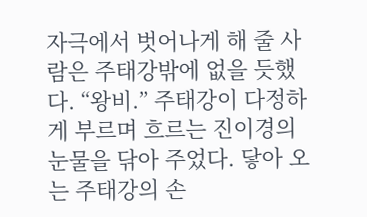자극에서 벗어나게 해 줄 사람은 주태강밖에 없을 듯했다. “왕비.” 주태강이 다정하게 부르며 흐르는 진이경의 눈물을 닦아 주었다. 닿아 오는 주태강의 손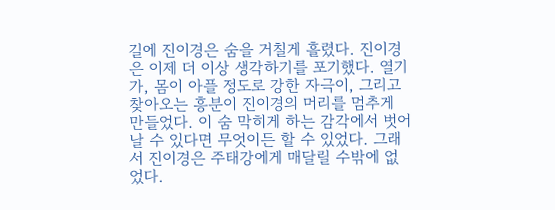길에 진이경은 숨을 거칠게 흘렸다. 진이경은 이제 더 이상 생각하기를 포기했다. 열기가, 몸이 아플 정도로 강한 자극이, 그리고 찾아오는 흥분이 진이경의 머리를 멈추게 만들었다. 이 숨 막히게 하는 감각에서 벗어날 수 있다면 무엇이든 할 수 있었다. 그래서 진이경은 주태강에게 매달릴 수밖에 없었다.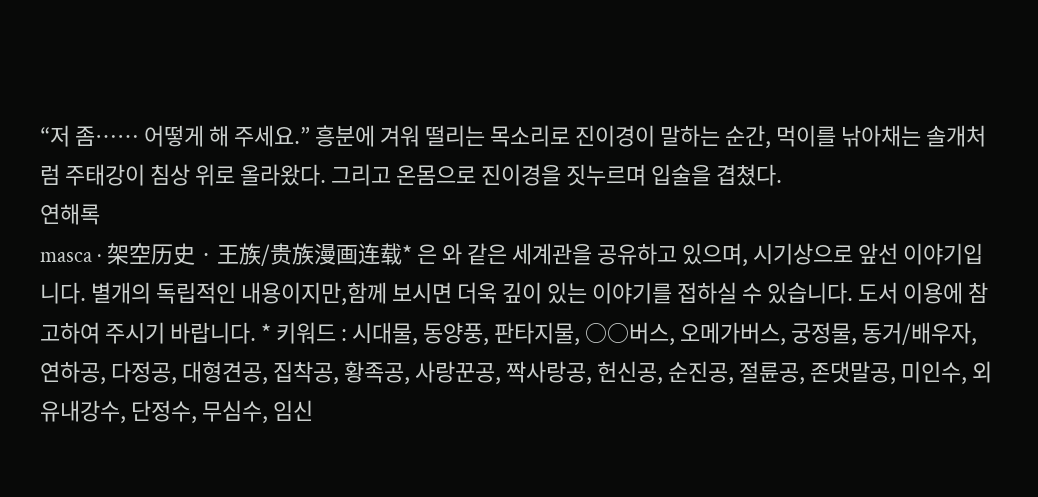“저 좀…… 어떻게 해 주세요.” 흥분에 겨워 떨리는 목소리로 진이경이 말하는 순간, 먹이를 낚아채는 솔개처럼 주태강이 침상 위로 올라왔다. 그리고 온몸으로 진이경을 짓누르며 입술을 겹쳤다.
연해록
masca · 架空历史 · 王族/贵族漫画连载* 은 와 같은 세계관을 공유하고 있으며, 시기상으로 앞선 이야기입니다. 별개의 독립적인 내용이지만,함께 보시면 더욱 깊이 있는 이야기를 접하실 수 있습니다. 도서 이용에 참고하여 주시기 바랍니다. * 키워드 : 시대물, 동양풍, 판타지물, ○○버스, 오메가버스, 궁정물, 동거/배우자, 연하공, 다정공, 대형견공, 집착공, 황족공, 사랑꾼공, 짝사랑공, 헌신공, 순진공, 절륜공, 존댓말공, 미인수, 외유내강수, 단정수, 무심수, 임신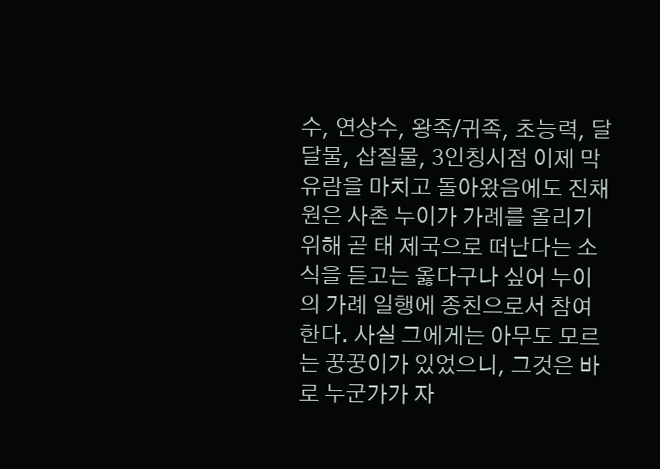수, 연상수, 왕족/귀족, 초능력, 달달물, 삽질물, 3인칭시점 이제 막 유람을 마치고 돌아왔음에도 진채원은 사촌 누이가 가례를 올리기 위해 곧 태 제국으로 떠난다는 소식을 듣고는 옳다구나 싶어 누이의 가례 일행에 종친으로서 참여한다. 사실 그에게는 아무도 모르는 꿍꿍이가 있었으니, 그것은 바로 누군가가 자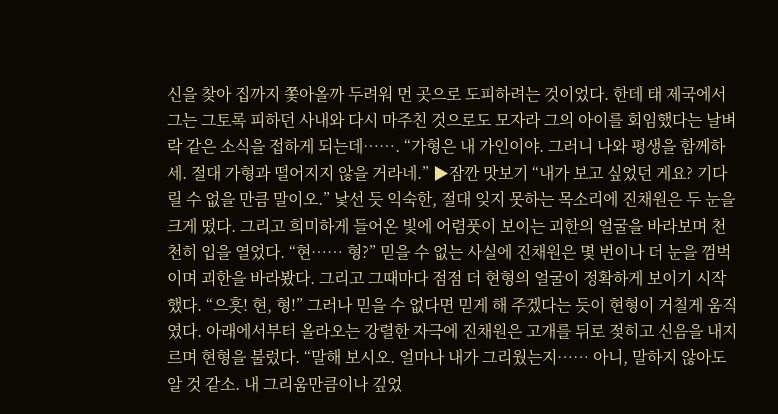신을 찾아 집까지 쫓아올까 두려워 먼 곳으로 도피하려는 것이었다. 한데 태 제국에서 그는 그토록 피하던 사내와 다시 마주친 것으로도 모자라 그의 아이를 회임했다는 날벼락 같은 소식을 접하게 되는데……. “가형은 내 가인이야. 그러니 나와 평생을 함께하세. 절대 가형과 떨어지지 않을 거라네.” ▶잠깐 맛보기 “내가 보고 싶었던 게요? 기다릴 수 없을 만큼 말이오.” 낯선 듯 익숙한, 절대 잊지 못하는 목소리에 진채원은 두 눈을 크게 떴다. 그리고 희미하게 들어온 빛에 어렴풋이 보이는 괴한의 얼굴을 바라보며 천천히 입을 열었다. “현…… 형?” 믿을 수 없는 사실에 진채원은 몇 번이나 더 눈을 껌벅이며 괴한을 바라봤다. 그리고 그때마다 점점 더 현형의 얼굴이 정확하게 보이기 시작했다. “으흣! 현, 형!” 그러나 믿을 수 없다면 믿게 해 주겠다는 듯이 현형이 거칠게 움직였다. 아래에서부터 올라오는 강렬한 자극에 진채원은 고개를 뒤로 젖히고 신음을 내지르며 현형을 불렀다. “말해 보시오. 얼마나 내가 그리웠는지…… 아니, 말하지 않아도 알 것 같소. 내 그리움만큼이나 깊었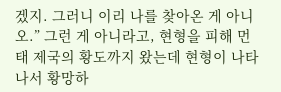겠지. 그러니 이리 나를 찾아온 게 아니오.” 그런 게 아니라고, 현형을 피해 먼 태 제국의 황도까지 왔는데 현형이 나타나서 황망하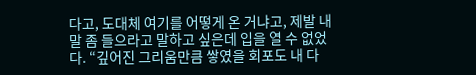다고, 도대체 여기를 어떻게 온 거냐고, 제발 내 말 좀 들으라고 말하고 싶은데 입을 열 수 없었다. “깊어진 그리움만큼 쌓였을 회포도 내 다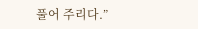풀어 주리다.”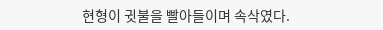현형이 귓불을 빨아들이며 속삭였다.